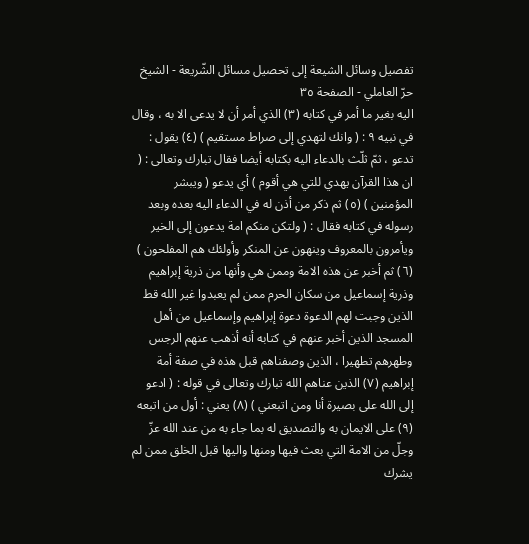تفصيل وسائل الشيعة إلى تحصيل مسائل الشّريعة - الشيخ حرّ العاملي - الصفحة ٣٥
اليه بغير ما أمر في كتابه (٣) الذي أمر أن لا يدعى الا به ، وقال في نبيه ٩ : ( وانك لتهدي إلى صراط مستقيم ) (٤) يقول : تدعو ، ثمّ ثلّث بالدعاء اليه بكتابه أيضا فقال تبارك وتعالى : ( ان هذا القرآن يهدي للتي هي أقوم ) أي يدعو ( ويبشر المؤمنين ) (٥) ثم ذكر من أذن له في الدعاء اليه بعده وبعد رسوله في كتابه فقال : ( ولتكن منكم امة يدعون إلى الخير ويأمرون بالمعروف وينهون عن المنكر وأولئك هم المفلحون ) (٦) ثم أخبر عن هذه الامة وممن هي وأنها من ذرية إبراهيم وذرية إسماعيل من سكان الحرم ممن لم يعبدوا غير الله قط الذين وجبت لهم الدعوة دعوة إبراهيم وإسماعيل من أهل المسجد الذين أخبر عنهم في كتابه أنه أذهب عنهم الرجس وطهرهم تطهيرا ، الذين وصفناهم قبل هذه في صفة أمة إبراهيم (٧) الذين عناهم الله تبارك وتعالى في قوله : ( ادعو إلى الله على بصيرة أنا ومن اتبعني ) (٨) يعني : أول من اتبعه (٩) على الايمان به والتصديق له بما جاء به من عند الله عزّ وجلّ من الامة التي بعث فيها ومنها واليها قبل الخلق ممن لم يشرك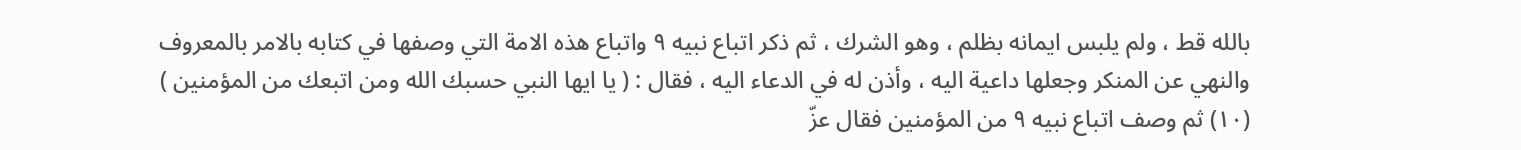بالله قط ، ولم يلبس ايمانه بظلم ، وهو الشرك ، ثم ذكر اتباع نبيه ٩ واتباع هذه الامة التي وصفها في كتابه بالامر بالمعروف والنهي عن المنكر وجعلها داعية اليه ، وأذن له في الدعاء اليه ، فقال : ( يا ايها النبي حسبك الله ومن اتبعك من المؤمنين ) (١٠) ثم وصف اتباع نبيه ٩ من المؤمنين فقال عزّ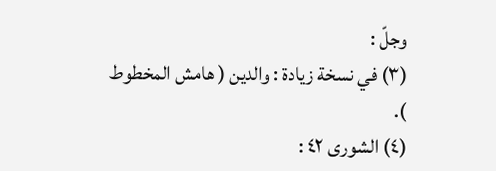وجلّ :
(٣) في نسخة زيادة : والدين ( هامش المخطوط ).
(٤) الشورى ٤٢ :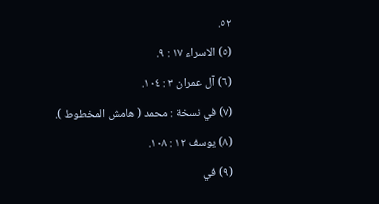٥٢.
(٥) الاسراء ١٧ : ٩.
(٦) آل عمران ٣ : ١٠٤.
(٧) في نسخة : محمد ( هامش المخطوط ).
(٨) يوسف ١٢ : ١٠٨.
(٩) في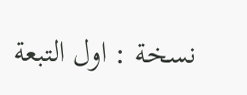نسخة : اول التبعة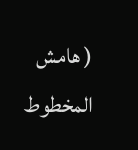( هامش المخطوط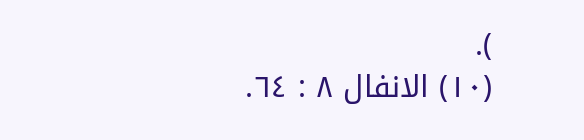).
(١٠) الانفال ٨ : ٦٤.